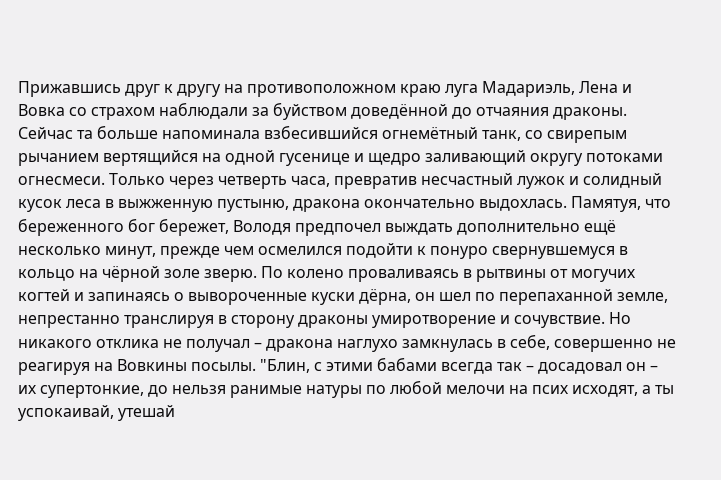Прижавшись друг к другу на противоположном краю луга Мадариэль, Лена и Вовка со страхом наблюдали за буйством доведённой до отчаяния драконы. Сейчас та больше напоминала взбесившийся огнемётный танк, со свирепым рычанием вертящийся на одной гусенице и щедро заливающий округу потоками огнесмеси. Только через четверть часа, превратив несчастный лужок и солидный кусок леса в выжженную пустыню, дракона окончательно выдохлась. Памятуя, что береженного бог бережет, Володя предпочел выждать дополнительно ещё несколько минут, прежде чем осмелился подойти к понуро свернувшемуся в кольцо на чёрной золе зверю. По колено проваливаясь в рытвины от могучих когтей и запинаясь о вывороченные куски дёрна, он шел по перепаханной земле, непрестанно транслируя в сторону драконы умиротворение и сочувствие. Но никакого отклика не получал – дракона наглухо замкнулась в себе, совершенно не реагируя на Вовкины посылы. "Блин, с этими бабами всегда так – досадовал он – их супертонкие, до нельзя ранимые натуры по любой мелочи на псих исходят, а ты успокаивай, утешай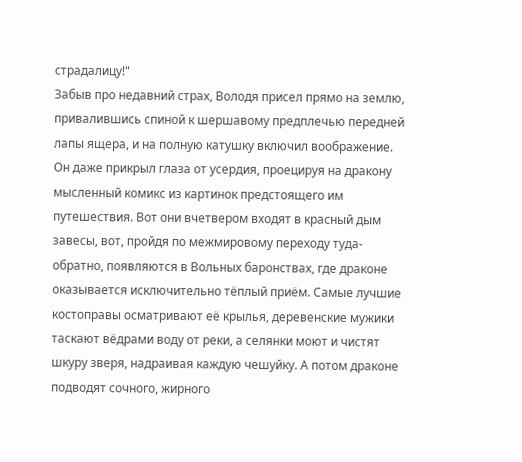страдалицу!"
Забыв про недавний страх, Володя присел прямо на землю, привалившись спиной к шершавому предплечью передней лапы ящера, и на полную катушку включил воображение. Он даже прикрыл глаза от усердия, проецируя на дракону мысленный комикс из картинок предстоящего им путешествия. Вот они вчетвером входят в красный дым завесы, вот, пройдя по межмировому переходу туда-обратно, появляются в Вольных баронствах, где драконе оказывается исключительно тёплый приём. Самые лучшие костоправы осматривают её крылья, деревенские мужики таскают вёдрами воду от реки, а селянки моют и чистят шкуру зверя, надраивая каждую чешуйку. А потом драконе подводят сочного, жирного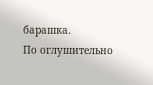барашка.
По оглушительно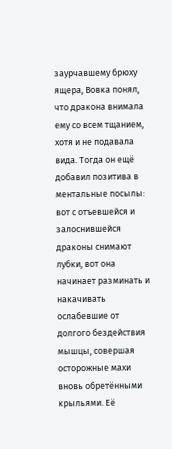заурчавшему брюху ящера, Вовка понял, что дракона внимала ему со всем тщанием, хотя и не подавала вида. Тогда он ещё добавил позитива в ментальные посылы: вот с отъевшейся и залоснившейся драконы снимают лубки, вот она начинает разминать и накачивать ослабевшие от долгого бездействия мышцы, совершая осторожные махи вновь обретёнными крыльями. Её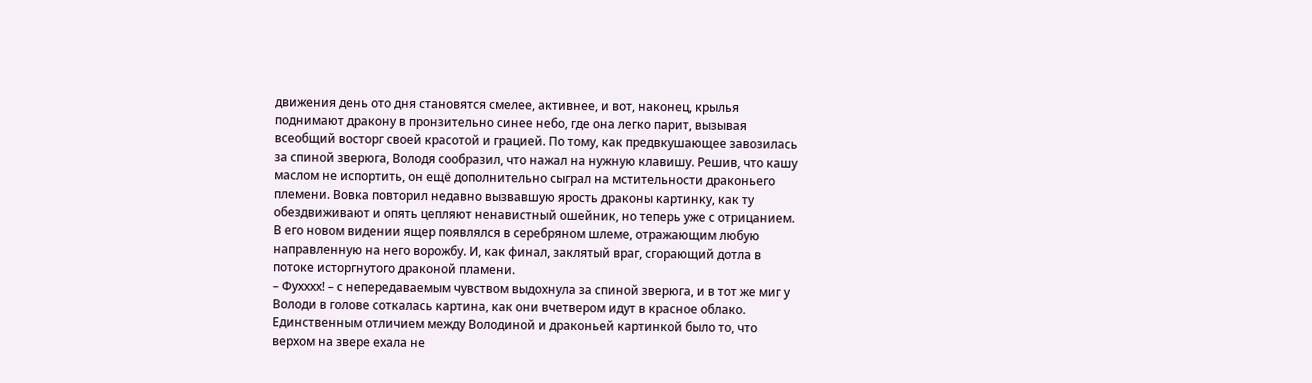движения день ото дня становятся смелее, активнее, и вот, наконец, крылья поднимают дракону в пронзительно синее небо, где она легко парит, вызывая всеобщий восторг своей красотой и грацией. По тому, как предвкушающее завозилась за спиной зверюга, Володя сообразил, что нажал на нужную клавишу. Решив, что кашу маслом не испортить, он ещё дополнительно сыграл на мстительности драконьего племени. Вовка повторил недавно вызвавшую ярость драконы картинку, как ту обездвиживают и опять цепляют ненавистный ошейник, но теперь уже с отрицанием. В его новом видении ящер появлялся в серебряном шлеме, отражающим любую направленную на него ворожбу. И, как финал, заклятый враг, сгорающий дотла в потоке исторгнутого драконой пламени.
– Фухххх! – с непередаваемым чувством выдохнула за спиной зверюга, и в тот же миг у Володи в голове соткалась картина, как они вчетвером идут в красное облако. Единственным отличием между Володиной и драконьей картинкой было то, что верхом на звере ехала не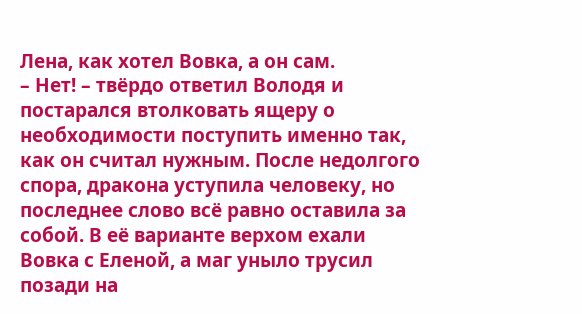Лена, как хотел Вовка, а он сам.
– Нет! – твёрдо ответил Володя и постарался втолковать ящеру о необходимости поступить именно так, как он считал нужным. После недолгого спора, дракона уступила человеку, но последнее слово всё равно оставила за собой. В её варианте верхом ехали Вовка с Еленой, а маг уныло трусил позади на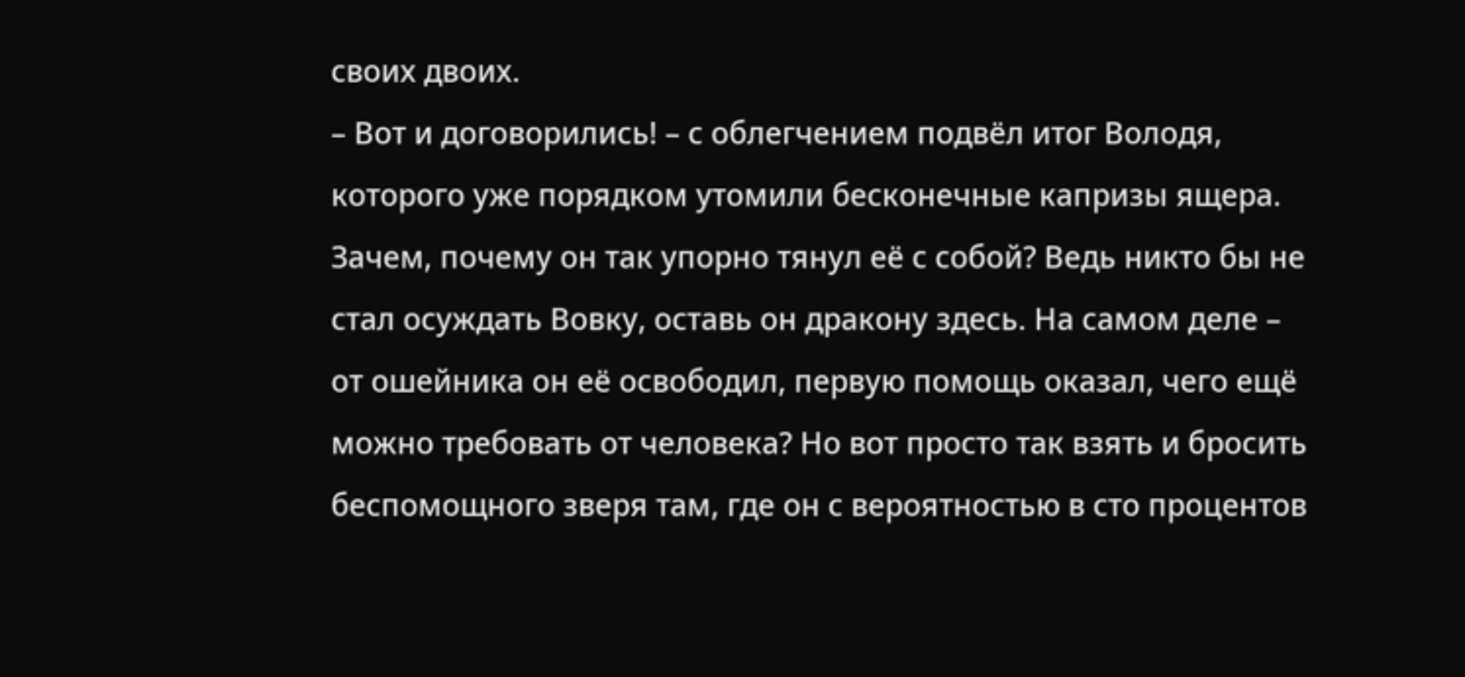своих двоих.
– Вот и договорились! – с облегчением подвёл итог Володя, которого уже порядком утомили бесконечные капризы ящера.
Зачем, почему он так упорно тянул её с собой? Ведь никто бы не стал осуждать Вовку, оставь он дракону здесь. На самом деле – от ошейника он её освободил, первую помощь оказал, чего ещё можно требовать от человека? Но вот просто так взять и бросить беспомощного зверя там, где он с вероятностью в сто процентов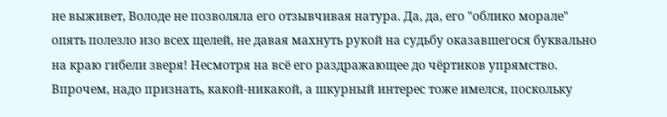не выживет, Володе не позволяла его отзывчивая натура. Да, да, его "облико морале" опять полезло изо всех щелей, не давая махнуть рукой на судьбу оказавшегося буквально на краю гибели зверя! Несмотря на всё его раздражающее до чёртиков упрямство. Впрочем, надо признать, какой-никакой, а шкурный интерес тоже имелся, поскольку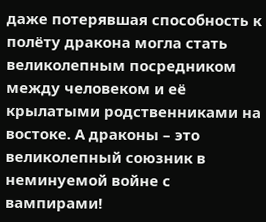даже потерявшая способность к полёту дракона могла стать великолепным посредником между человеком и её крылатыми родственниками на востоке. А драконы – это великолепный союзник в неминуемой войне с вампирами!